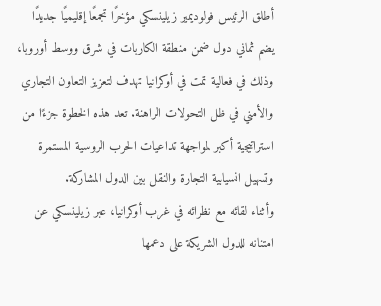أطلق الرئيس فولوديمير زيلينسكي مؤخرًا تجمعًا إقليميًا جديدًا يضم ثماني دول ضمن منطقة الكاربات في شرق ووسط أوروبا، وذلك في فعالية تمت في أوكرانيا تهدف لتعزيز التعاون التجاري والأمني في ظل التحولات الراهنة. تعد هذه الخطوة جزءًا من استراتيجية أكبر لمواجهة تداعيات الحرب الروسية المستمرة وتسهيل انسيابية التجارة والنقل بين الدول المشاركة.
وأثناء لقائه مع نظرائه في غرب أوكرانيا، عبر زيلينسكي عن امتنانه للدول الشريكة على دعمها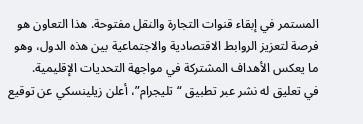المستمر في إبقاء قنوات التجارة والنقل مفتوحة. هذا التعاون هو فرصة لتعزيز الروابط الاقتصادية والاجتماعية بين هذه الدول، وهو ما يعكس الأهداف المشتركة في مواجهة التحديات الإقليمية.
في تعليق له نشر عبر تطبيق “تليجرام”، أعلن زيلينسكي عن توقيع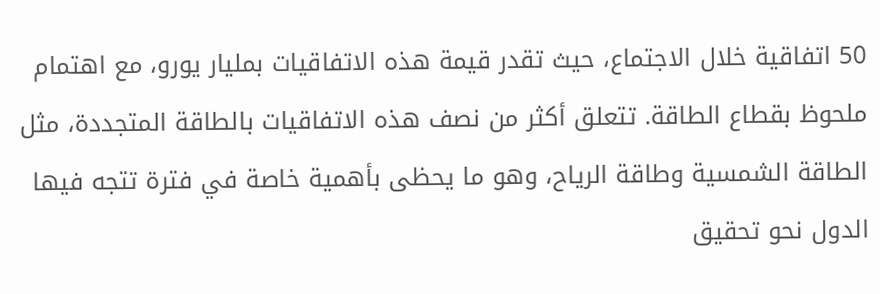50 اتفاقية خلال الاجتماع، حيث تقدر قيمة هذه الاتفاقيات بمليار يورو، مع اهتمام ملحوظ بقطاع الطاقة. تتعلق أكثر من نصف هذه الاتفاقيات بالطاقة المتجددة، مثل الطاقة الشمسية وطاقة الرياح، وهو ما يحظى بأهمية خاصة في فترة تتجه فيها الدول نحو تحقيق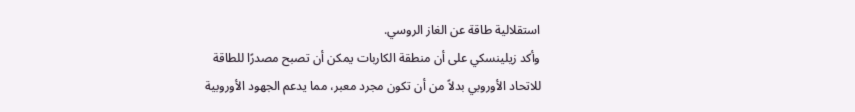استقلالية طاقة عن الغاز الروسي.
وأكد زيلينسكي على أن منطقة الكاربات يمكن أن تصبح مصدرًا للطاقة للاتحاد الأوروبي بدلاً من أن تكون مجرد معبر، مما يدعم الجهود الأوروبية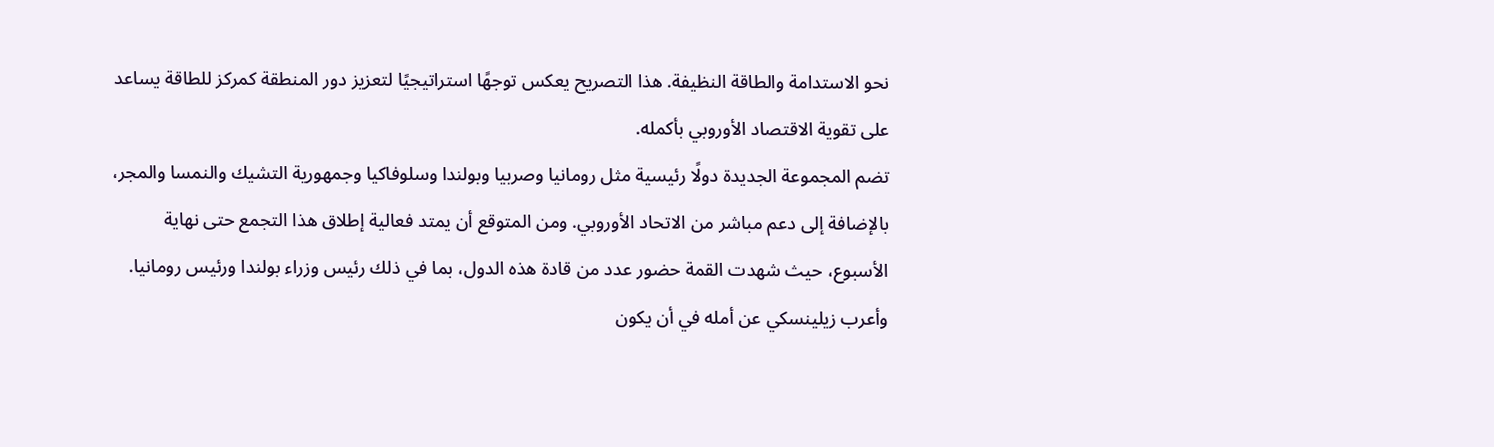نحو الاستدامة والطاقة النظيفة. هذا التصريح يعكس توجهًا استراتيجيًا لتعزيز دور المنطقة كمركز للطاقة يساعد على تقوية الاقتصاد الأوروبي بأكمله.
تضم المجموعة الجديدة دولًا رئيسية مثل رومانيا وصربيا وبولندا وسلوفاكيا وجمهورية التشيك والنمسا والمجر، بالإضافة إلى دعم مباشر من الاتحاد الأوروبي. ومن المتوقع أن يمتد فعالية إطلاق هذا التجمع حتى نهاية الأسبوع، حيث شهدت القمة حضور عدد من قادة هذه الدول، بما في ذلك رئيس وزراء بولندا ورئيس رومانيا.
وأعرب زيلينسكي عن أمله في أن يكون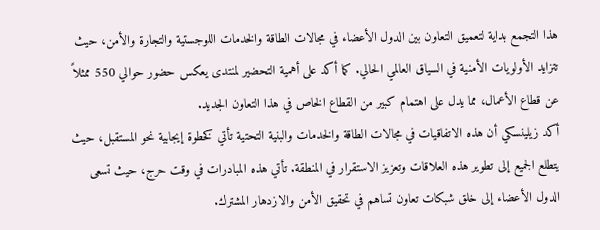هذا التجمع بداية لتعميق التعاون بين الدول الأعضاء في مجالات الطاقة والخدمات اللوجستية والتجارة والأمن، حيث تتزايد الأولويات الأمنية في السياق العالمي الحالي. كما أكد على أهمية التحضير لمنتدى يعكس حضور حوالي 550 ممثلاً عن قطاع الأعمال، مما يدل على اهتمام كبير من القطاع الخاص في هذا التعاون الجديد.
أكد زيلينسكي أن هذه الاتفاقيات في مجالات الطاقة والخدمات والبنية التحتية تأتي كخطوة إيجابية نحو المستقبل، حيث يتطلع الجميع إلى تطوير هذه العلاقات وتعزيز الاستقرار في المنطقة. تأتي هذه المبادرات في وقت حرج، حيث تسعى الدول الأعضاء إلى خلق شبكات تعاون تساهم في تحقيق الأمن والازدهار المشترك.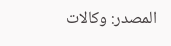المصدر: وكالات